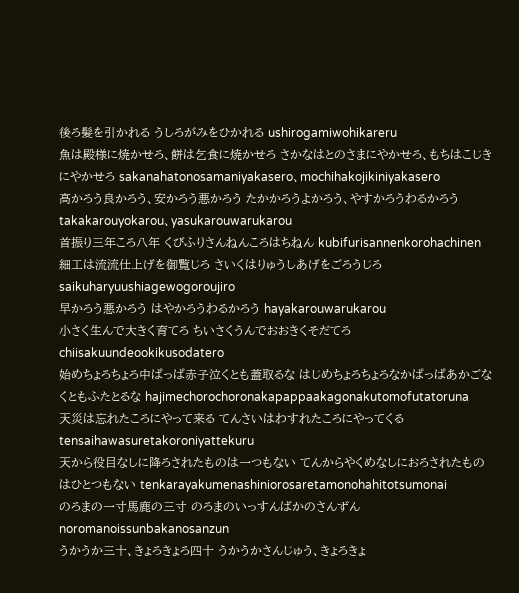後ろ髪を引かれる うしろがみをひかれる ushirogamiwohikareru
魚は殿様に焼かせろ、餅は乞食に焼かせろ さかなはとのさまにやかせろ、もちはこじきにやかせろ sakanahatonosamaniyakasero、mochihakojikiniyakasero
高かろう良かろう、安かろう悪かろう たかかろうよかろう、やすかろうわるかろう takakarouyokarou、yasukarouwarukarou
首振り三年ころ八年 くびふりさんねんころはちねん kubifurisannenkorohachinen
細工は流流仕上げを御覧じろ さいくはりゅうしあげをごろうじろ saikuharyuushiagewogoroujiro
早かろう悪かろう はやかろうわるかろう hayakarouwarukarou
小さく生んで大きく育てろ ちいさくうんでおおきくそだてろ chiisakuundeookikusodatero
始めちょろちょろ中ぱっぱ赤子泣くとも蓋取るな はじめちょろちょろなかぱっぱあかごなくともふたとるな hajimechorochoronakapappaakagonakutomofutatoruna
天災は忘れたころにやって来る てんさいはわすれたころにやってくる tensaihawasuretakoroniyattekuru
天から役目なしに降ろされたものは一つもない てんからやくめなしにおろされたものはひとつもない tenkarayakumenashiniorosaretamonohahitotsumonai
のろまの一寸馬鹿の三寸 のろまのいっすんばかのさんずん noromanoissunbakanosanzun
うかうか三十、きょろきょろ四十 うかうかさんじゅう、きょろきょ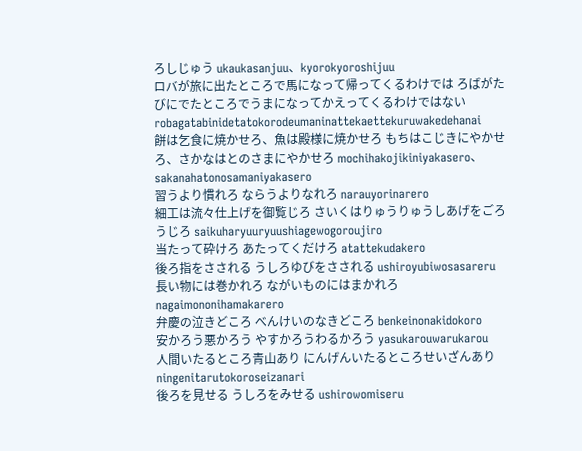ろしじゅう ukaukasanjuu、kyorokyoroshijuu
ロバが旅に出たところで馬になって帰ってくるわけでは ろばがたびにでたところでうまになってかえってくるわけではない robagatabinidetatokorodeumaninattekaettekuruwakedehanai
餅は乞食に焼かせろ、魚は殿様に焼かせろ もちはこじきにやかせろ、さかなはとのさまにやかせろ mochihakojikiniyakasero、sakanahatonosamaniyakasero
習うより慣れろ ならうよりなれろ narauyorinarero
細工は流々仕上げを御覧じろ さいくはりゅうりゅうしあげをごろうじろ saikuharyuuryuushiagewogoroujiro
当たって砕けろ あたってくだけろ atattekudakero
後ろ指をさされる うしろゆびをさされる ushiroyubiwosasareru
長い物には巻かれろ ながいものにはまかれろ nagaimononihamakarero
弁慶の泣きどころ べんけいのなきどころ benkeinonakidokoro
安かろう悪かろう やすかろうわるかろう yasukarouwarukarou
人間いたるところ青山あり にんげんいたるところせいざんあり ningenitarutokoroseizanari
後ろを見せる うしろをみせる ushirowomiseru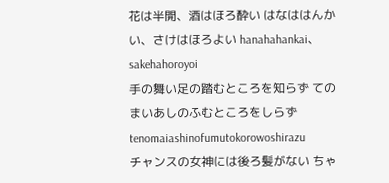花は半開、酒はほろ酔い はなははんかい、さけはほろよい hanahahankai、sakehahoroyoi
手の舞い足の踏むところを知らず てのまいあしのふむところをしらず tenomaiashinofumutokorowoshirazu
チャンスの女神には後ろ髪がない ちゃ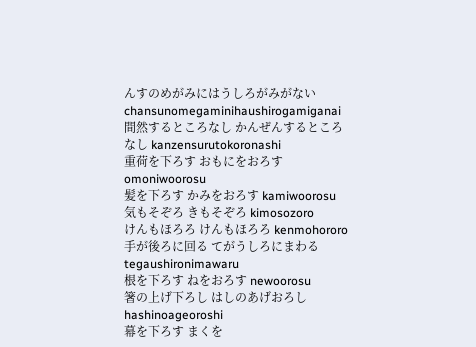んすのめがみにはうしろがみがない chansunomegaminihaushirogamiganai
間然するところなし かんぜんするところなし kanzensurutokoronashi
重荷を下ろす おもにをおろす omoniwoorosu
髪を下ろす かみをおろす kamiwoorosu
気もそぞろ きもそぞろ kimosozoro
けんもほろろ けんもほろろ kenmohororo
手が後ろに回る てがうしろにまわる tegaushironimawaru
根を下ろす ねをおろす newoorosu
箸の上げ下ろし はしのあげおろし hashinoageoroshi
幕を下ろす まくを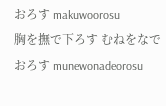おろす makuwoorosu
胸を撫で下ろす むねをなでおろす munewonadeorosu